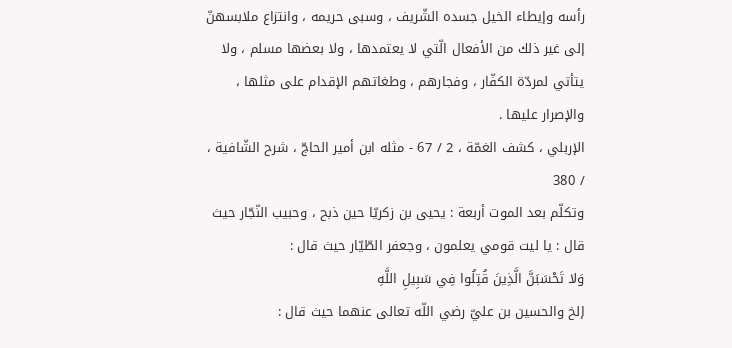رأسه وإيطاء الخيل جسده الشّريف ، وسبى حريمه ، وانتزاع ملابسهنّ إلى غير ذلك من الأفعال الّتي لا يعتمدها ، ولا بعضها مسلم ، ولا يتأتي لمردّة الكفّار ، وفجارهم ، وطغاتهم الإقدام على مثلها ، والإصرار عليها .
الإربلي ، كشف الغمّة ، 2 / 67 - مثله ابن أمير الحاجّ ، شرح الشّافية ، / 380
وتكلّم بعد الموت أربعة : يحيى بن زكريّا حين ذبح ، وحبيب النّجّار حيث قال : يا ليت قومي يعلمون ، وجعفر الطّيّار حيث قال :
وَلا تَحْسَبَنَّ الَّذِينَ قُتِلُوا فِي سَبِيلِ اللَّهِ
إلخ والحسين بن عليّ رضي اللّه تعالى عنهما حيث قال :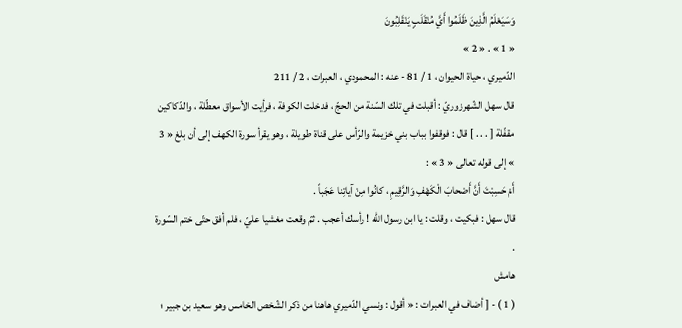وَسَيَعْلَمُ الَّذِينَ ظَلَمُوا أَيَّ مُنْقَلَبٍ يَنْقَلِبُونَ
« 1 » . « 2 »
الدّميري ، حياة الحيوان ، 1 / 81 - عنه : المحمودي ، العبرات ، 2 / 211
قال سهل الشّهرزوريّ : أقبلت في تلك السّنة من الحجّ ، فدخلت الكوفة ، فرأيت الأسواق معطّلة ، والدّكاكين مقفّلة [ . . . ] قال : فوقفوا بباب بني خزيمة والرّأس على قناة طويلة ، وهو يقرأ سورة الكهف إلى أن بلغ « 3 » إلى قوله تعالى « 3 » :
أَمْ حَسِبْتَ أَنَّ أَصْحابَ الْكَهْفِ وَالرَّقِيمِ ، كانُوا مِنْ آياتِنا عَجَباً .
قال سهل : فبكيت ، وقلت : يا ابن رسول اللّه ! رأسك أعجب . ثمّ وقعت مغشيا عليّ ، فلم أفق حتّى ختم السّورة .
هامش
( 1 ) - [ أضاف في العبرات : « أقول : ونسي الدّميري هاهنا من ذكر الشّخص الخامس وهو سعيد بن جبير ؛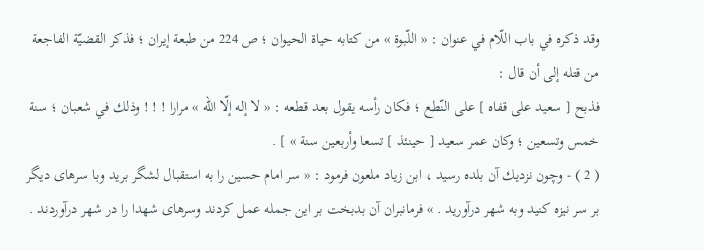وقد ذكره في باب اللّام في عنوان : « اللّبوة » من كتابه حياة الحيوان ؛ ص 224 من طبعة إيران ؛ فذكر القضيّة الفاجعة من قتله إلى أن قال :
فذبح [ سعيد على قفاه ] على النّطع ؛ فكان رأسه يقول بعد قطعه : « لا إله إلّا اللّه » مرارا ! ! ! وذلك في شعبان ؛ سنة خمس وتسعين ؛ وكان عمر سعيد [ حينئذ ] تسعا وأربعين سنة » ] .
( 2 ) - وچون نزديك آن بلده رسيد ، ابن زياد ملعون فرمود : « سر امام حسين را به استقبال لشگر بريد وبا سرهاى ديگر بر سر نيزه كنيد وبه شهر درآوريد . » فرمانبران آن بدبخت بر اين جمله عمل كردند وسرهاى شهدا را در شهر درآوردند .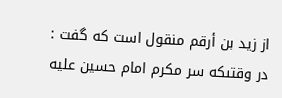از زيد بن أرقم منقول است كه گفت : در وقتىكه سر مكرم امام حسين عليه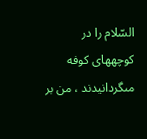السّلام را در كوچههاى كوفه مىگردانيدند ، من بر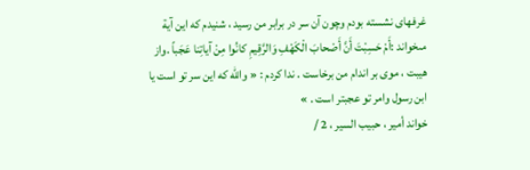غرفهاى نشسته بودم وچون آن سر در برابر من رسيد ، شنيدم كه اين آية مىخواند :أَمْ حَسِبْتَ أَنَّ أَصْحابَ الْكَهْفِ وَالرَّقِيمِ كانُوا مِنْ آياتِنا عَجَباً .واز هيبت ، موى بر اندام من برخاست . ندا كردم : « واللّه كه اين سر تو است يا ابن رسول وامر تو عجبتر است . »
خواند أمير ، حبيب السير ، 2 /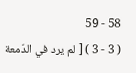58 - 59
( 3 - 3 ) [ لم يرد في الدّمعة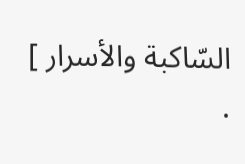السّاكبة والأسرار ] .